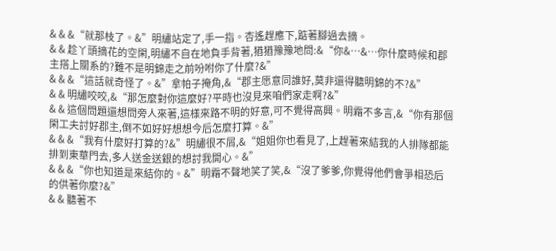& & &“就那枝了。&”明繡站定了,手一指。杏遙趕應下,踮著腳過去摘。
& & 趁丫頭摘花的空閑,明繡不自在地負手背著,猶猶豫豫地問:&“你&…&…你什麼時候和郡主搭上關系的?難不是明錦走之前吩咐你了什麼?&”
& & &“這話就奇怪了。&”拿帕子掩角,&“郡主愿意同誰好,莫非還得聽明錦的不?&”
& & 明繡咬咬,&“那怎麼對你這麼好?平時也沒見來咱們家走啊?&”
& & 這個問題還想問旁人來著,這樣來路不明的好意,可不覺得高興。明霜不多言,&“你有那個閑工夫討好郡主,倒不如好好想想今后怎麼打算。&”
& & &“我有什麼好打算的?&”明繡很不屑,&“姐姐你也看見了,上趕著來結我的人排隊都能排到東華門去,多人送金送銀的想討我開心。&”
& & &“你也知道是來結你的。&”明霜不聲地笑了笑,&“沒了爹爹,你覺得他們會爭相恐后的供著你麼?&”
& & 聽著不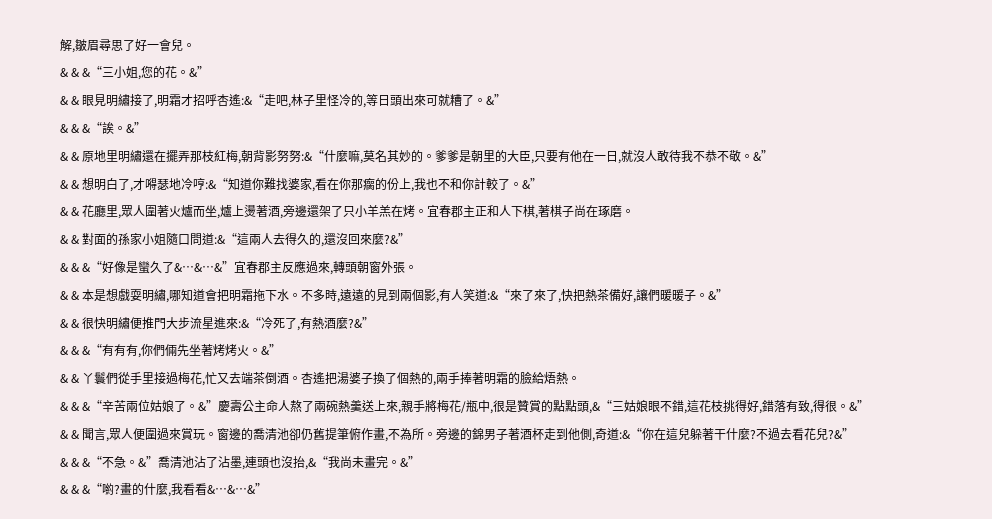解,皺眉尋思了好一會兒。
& & &“三小姐,您的花。&”
& & 眼見明繡接了,明霜才招呼杏遙:&“走吧,林子里怪冷的,等日頭出來可就糟了。&”
& & &“誒。&”
& & 原地里明繡還在擺弄那枝紅梅,朝背影努努:&“什麼嘛,莫名其妙的。爹爹是朝里的大臣,只要有他在一日,就沒人敢待我不恭不敬。&”
& & 想明白了,才嘚瑟地冷哼:&“知道你難找婆家,看在你那瘸的份上,我也不和你計較了。&”
& & 花廳里,眾人圍著火爐而坐,爐上燙著酒,旁邊還架了只小羊羔在烤。宜春郡主正和人下棋,著棋子尚在琢磨。
& & 對面的孫家小姐隨口問道:&“這兩人去得久的,還沒回來麼?&”
& & &“好像是蠻久了&…&…&”宜春郡主反應過來,轉頭朝窗外張。
& & 本是想戲耍明繡,哪知道會把明霜拖下水。不多時,遠遠的見到兩個影,有人笑道:&“來了來了,快把熱茶備好,讓們暖暖子。&”
& & 很快明繡便推門大步流星進來:&“冷死了,有熱酒麼?&”
& & &“有有有,你們倆先坐著烤烤火。&”
& & 丫鬟們從手里接過梅花,忙又去端茶倒酒。杏遙把湯婆子換了個熱的,兩手捧著明霜的臉給焐熱。
& & &“辛苦兩位姑娘了。&”慶壽公主命人熬了兩碗熱羹送上來,親手將梅花/瓶中,很是贊賞的點點頭,&“三姑娘眼不錯,這花枝挑得好,錯落有致,得很。&”
& & 聞言,眾人便圍過來賞玩。窗邊的喬清池卻仍舊提筆俯作畫,不為所。旁邊的錦男子著酒杯走到他側,奇道:&“你在這兒躲著干什麼?不過去看花兒?&”
& & &“不急。&”喬清池沾了沾墨,連頭也沒抬,&“我尚未畫完。&”
& & &“喲?畫的什麼,我看看&…&…&”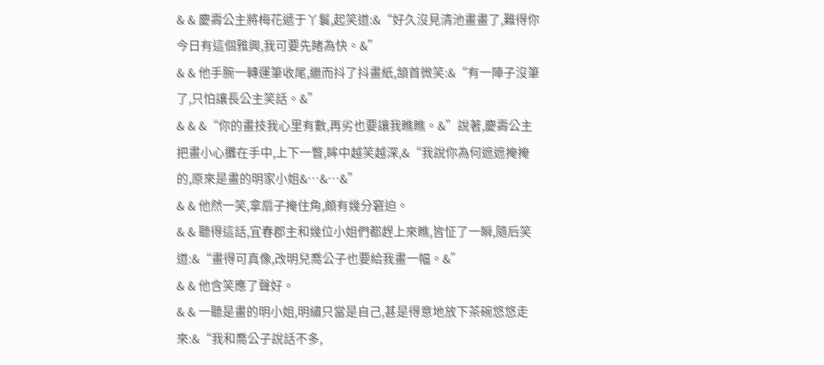& & 慶壽公主將梅花遞于丫鬟,起笑道:&“好久沒見清池畫畫了,難得你今日有這個雅興,我可要先睹為快。&”
& & 他手腕一轉運筆收尾,繼而抖了抖畫紙,頷首微笑:&“有一陣子沒筆了,只怕讓長公主笑話。&”
& & &“你的畫技我心里有數,再劣也要讓我瞧瞧。&”說著,慶壽公主把畫小心攤在手中,上下一瞥,眸中越笑越深,&“我說你為何遮遮掩掩的,原來是畫的明家小姐&…&…&”
& & 他然一笑,拿扇子掩住角,頗有幾分窘迫。
& & 聽得這話,宜春郡主和幾位小姐們都趕上來瞧,皆怔了一瞬,隨后笑道:&“畫得可真像,改明兒喬公子也要給我畫一幅。&”
& & 他含笑應了聲好。
& & 一聽是畫的明小姐,明繡只當是自己,甚是得意地放下茶碗悠悠走來:&“我和喬公子說話不多,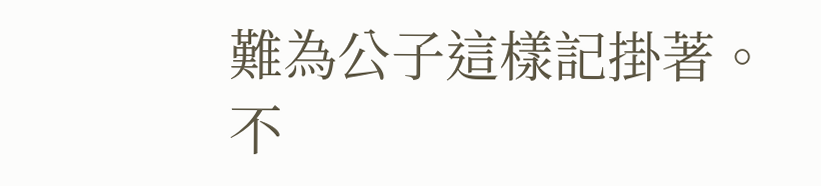難為公子這樣記掛著。不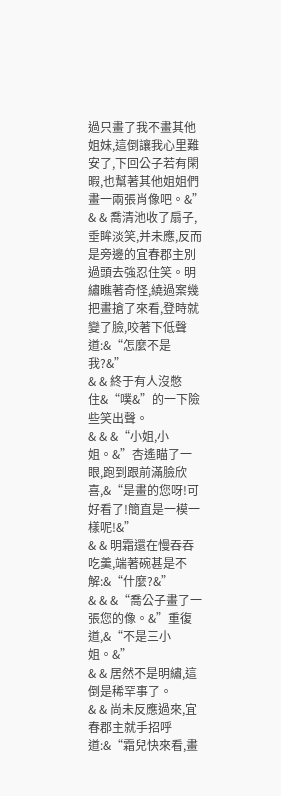過只畫了我不畫其他姐妹,這倒讓我心里難安了,下回公子若有閑暇,也幫著其他姐姐們畫一兩張肖像吧。&”
& & 喬清池收了扇子,垂眸淡笑,并未應,反而是旁邊的宜春郡主別過頭去強忍住笑。明繡瞧著奇怪,繞過案幾把畫搶了來看,登時就變了臉,咬著下低聲道:&“怎麼不是我?&”
& & 終于有人沒憋住&“噗&”的一下險些笑出聲。
& & &“小姐,小姐。&”杏遙瞄了一眼,跑到跟前滿臉欣喜,&“是畫的您呀!可好看了!簡直是一模一樣呢!&”
& & 明霜還在慢吞吞吃羹,端著碗甚是不解:&“什麼?&”
& & &“喬公子畫了一張您的像。&”重復道,&“不是三小姐。&”
& & 居然不是明繡,這倒是稀罕事了。
& & 尚未反應過來,宜春郡主就手招呼道:&“霜兒快來看,畫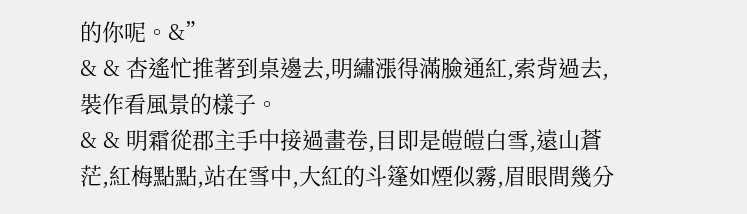的你呢。&”
& & 杏遙忙推著到桌邊去,明繡漲得滿臉通紅,索背過去,裝作看風景的樣子。
& & 明霜從郡主手中接過畫卷,目即是皚皚白雪,遠山蒼茫,紅梅點點,站在雪中,大紅的斗篷如煙似霧,眉眼間幾分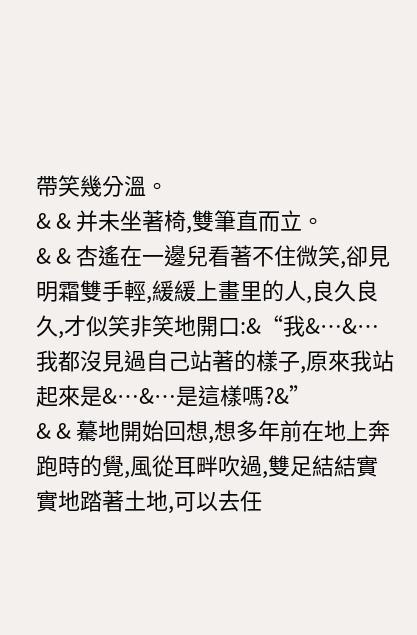帶笑幾分溫。
& & 并未坐著椅,雙筆直而立。
& & 杏遙在一邊兒看著不住微笑,卻見明霜雙手輕,緩緩上畫里的人,良久良久,才似笑非笑地開口:&“我&…&…我都沒見過自己站著的樣子,原來我站起來是&…&…是這樣嗎?&”
& & 驀地開始回想,想多年前在地上奔跑時的覺,風從耳畔吹過,雙足結結實實地踏著土地,可以去任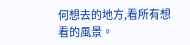何想去的地方,看所有想看的風景。